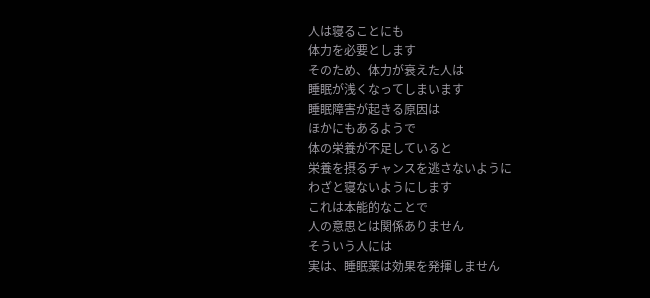人は寝ることにも
体力を必要とします
そのため、体力が衰えた人は
睡眠が浅くなってしまいます
睡眠障害が起きる原因は
ほかにもあるようで
体の栄養が不足していると
栄養を摂るチャンスを逃さないように
わざと寝ないようにします
これは本能的なことで
人の意思とは関係ありません
そういう人には
実は、睡眠薬は効果を発揮しません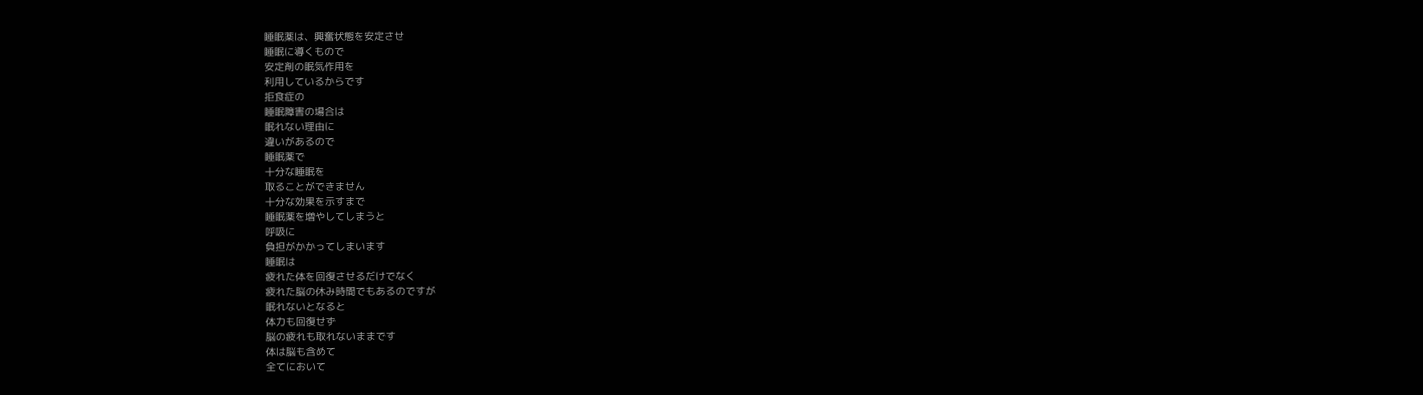睡眠薬は、興奮状態を安定させ
睡眠に導くもので
安定剤の眠気作用を
利用しているからです
拒食症の
睡眠障害の場合は
眠れない理由に
違いがあるので
睡眠薬で
十分な睡眠を
取ることができません
十分な効果を示すまで
睡眠薬を増やしてしまうと
呼吸に
負担がかかってしまいます
睡眠は
疲れた体を回復させるだけでなく
疲れた脳の休み時間でもあるのですが
眠れないとなると
体力も回復せず
脳の疲れも取れないままです
体は脳も含めて
全てにおいて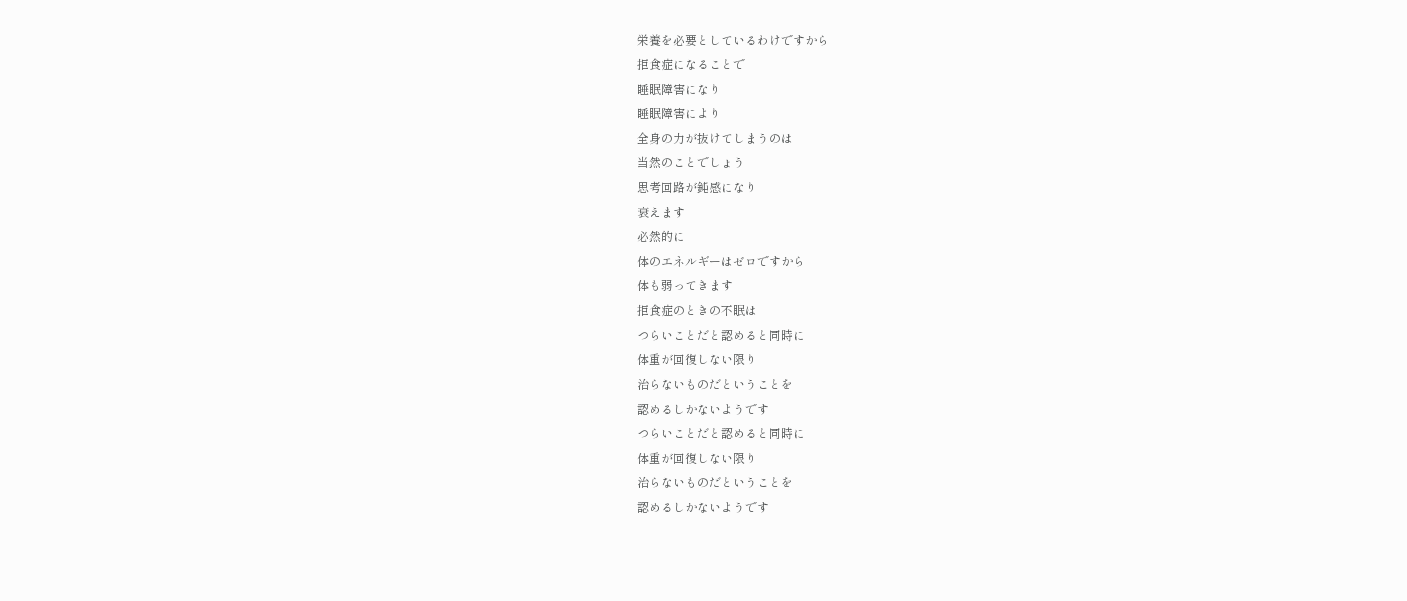栄養を必要としているわけですから
拒食症になることで
睡眠障害になり
睡眠障害により
全身の力が抜けてしまうのは
当然のことでしょう
思考回路が鈍感になり
衰えます
必然的に
体のエネルギーはゼロですから
体も弱ってきます
拒食症のときの不眠は
つらいことだと認めると同時に
体重が回復しない限り
治らないものだということを
認めるしかないようです
つらいことだと認めると同時に
体重が回復しない限り
治らないものだということを
認めるしかないようです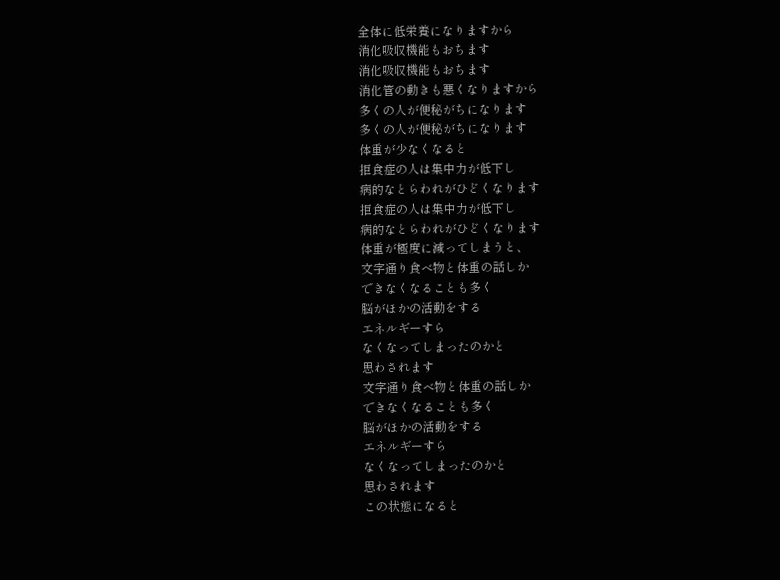全体に低栄養になりますから
消化吸収機能もおちます
消化吸収機能もおちます
消化管の動きも悪くなりますから
多くの人が便秘がちになります
多くの人が便秘がちになります
体重が少なくなると
拒食症の人は集中力が低下し
病的なとらわれがひどくなります
拒食症の人は集中力が低下し
病的なとらわれがひどくなります
体重が極度に減ってしまうと、
文字通り食べ物と体重の話しか
できなくなることも多く
脳がほかの活動をする
エネルギーすら
なくなってしまったのかと
思わされます
文字通り食べ物と体重の話しか
できなくなることも多く
脳がほかの活動をする
エネルギーすら
なくなってしまったのかと
思わされます
この状態になると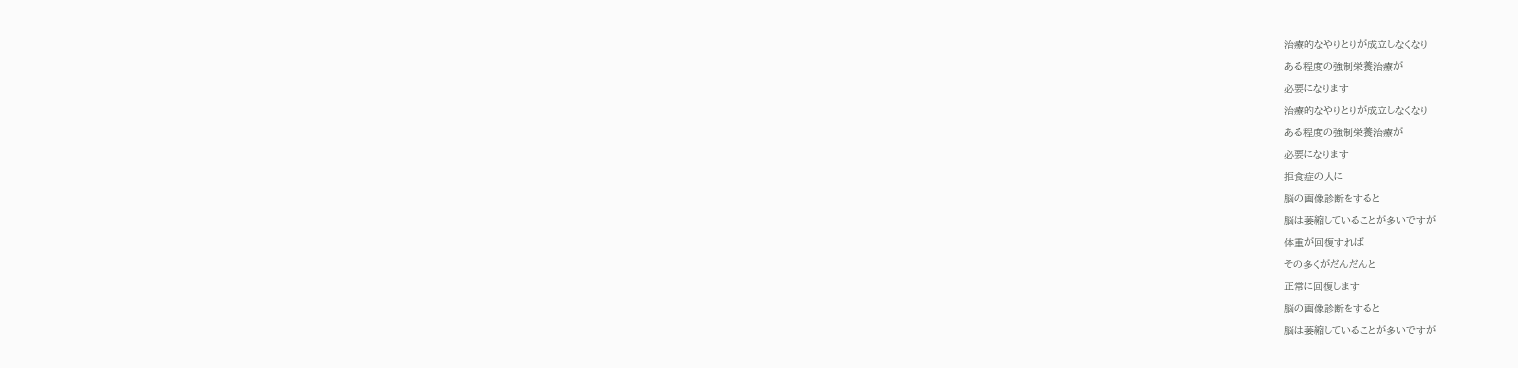治療的なやりとりが成立しなくなり
ある程度の強制栄養治療が
必要になります
治療的なやりとりが成立しなくなり
ある程度の強制栄養治療が
必要になります
拒食症の人に
脳の画像診断をすると
脳は萎縮していることが多いですが
体重が回復すれば
その多くがだんだんと
正常に回復します
脳の画像診断をすると
脳は萎縮していることが多いですが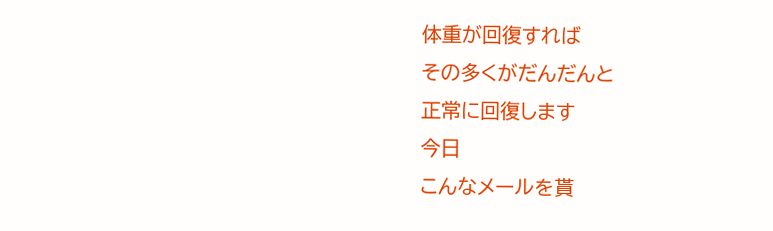体重が回復すれば
その多くがだんだんと
正常に回復します
今日
こんなメールを貰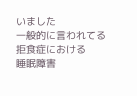いました
一般的に言われてる
拒食症における
睡眠障害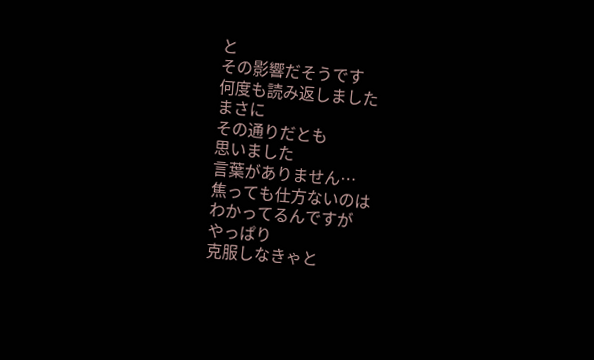と
その影響だそうです
何度も読み返しました
まさに
その通りだとも
思いました
言葉がありません…
焦っても仕方ないのは
わかってるんですが
やっぱり
克服しなきゃと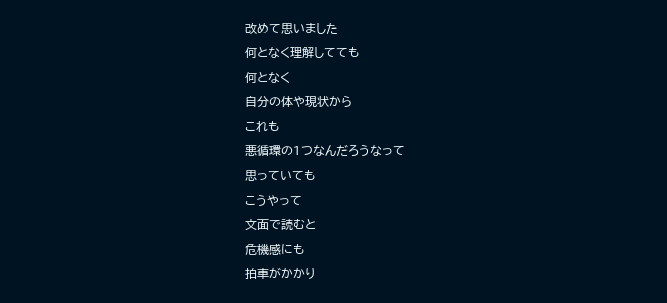改めて思いました
何となく理解してても
何となく
自分の体や現状から
これも
悪循環の1つなんだろうなって
思っていても
こうやって
文面で読むと
危機感にも
拍車がかかり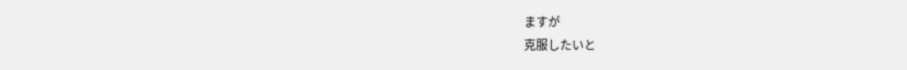ますが
克服したいと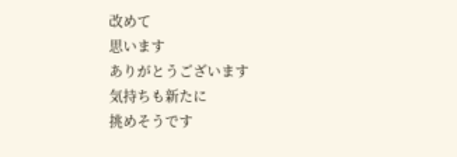改めて
思います
ありがとうございます
気持ちも新たに
挑めそうです